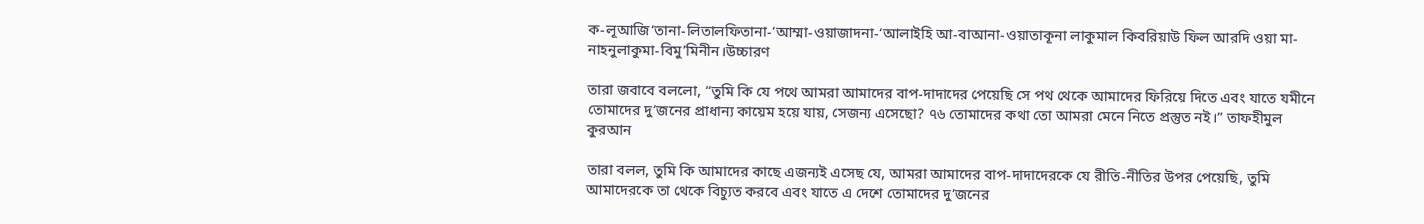ক-লূআজি‘তানা-লিতালফিতানা-‘আম্মা-ওয়াজাদনা-‘আলাইহি আ-বাআনা-ওয়াতাকূনা লাকুমাল কিবরিয়াউ ফিল আরদি ওয়া মা-নাহনুলাকুমা-বিমু’মিনীন।উচ্চারণ

তারা জবাবে বললো, “তুমি কি যে পথে আমরা আমাদের বাপ-দাদাদের পেয়েছি সে পথ থেকে আমাদের ফিরিয়ে দিতে এবং যাতে যমীনে তোমাদের দু’জনের প্রাধান্য কায়েম হয়ে যায়, সেজন্য এসেছো? ৭৬ তোমাদের কথা তো আমরা মেনে নিতে প্রস্তুত নই।” তাফহীমুল কুরআন

তারা বলল, তুমি কি আমাদের কাছে এজন্যই এসেছ যে, আমরা আমাদের বাপ-দাদাদেরকে যে রীতি-নীতির উপর পেয়েছি, তুমি আমাদেরকে তা থেকে বিচ্যুত করবে এবং যাতে এ দেশে তোমাদের দু’জনের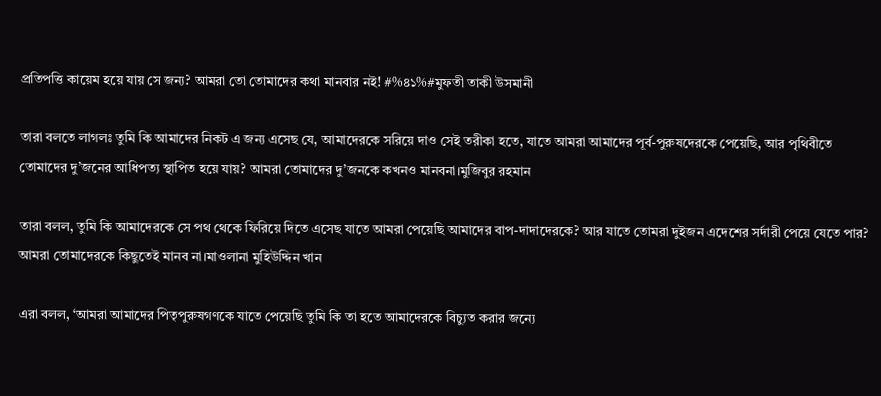প্রতিপত্তি কায়েম হয়ে যায় সে জন্য? আমরা তো তোমাদের কথা মানবার নই! #%৪১%#মুফতী তাকী উসমানী

তারা বলতে লাগলঃ তুমি কি আমাদের নিকট এ জন্য এসেছ যে, আমাদেরকে সরিয়ে দাও সেই তরীকা হতে, যাতে আমরা আমাদের পূর্ব-পুরুষদেরকে পেয়েছি, আর পৃথিবীতে তোমাদের দু’জনের আধিপত্য স্থাপিত হয়ে যায়? আমরা তোমাদের দু’জনকে কখনও মানবনা।মুজিবুর রহমান

তারা বলল, তুমি কি আমাদেরকে সে পথ থেকে ফিরিয়ে দিতে এসেছ যাতে আমরা পেয়েছি আমাদের বাপ-দাদাদেরকে? আর যাতে তোমরা দুইজন এদেশের সর্দারী পেয়ে যেতে পার? আমরা তোমাদেরকে কিছুতেই মানব না।মাওলানা মুহিউদ্দিন খান

এরা বলল, ‘আমরা আমাদের পিতৃপুরুষগণকে যাতে পেয়েছি তুমি কি তা হতে আমাদেরকে বিচ্যুত করার জন্যে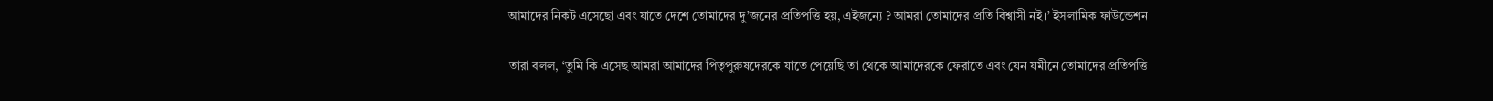আমাদের নিকট এসেছো এবং যাতে দেশে তোমাদের দু’জনের প্রতিপত্তি হয়, এইজন্যে ? আমরা তোমাদের প্রতি বিশ্বাসী নই।’ ইসলামিক ফাউন্ডেশন

তারা বলল, ‘তুমি কি এসেছ আমরা আমাদের পিতৃপুরুষদেরকে যাতে পেয়েছি তা থেকে আমাদেরকে ফেরাতে এবং যেন যমীনে তোমাদের প্রতিপত্তি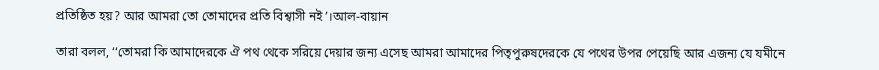প্রতিষ্ঠিত হয়? আর আমরা তো তোমাদের প্রতি বিশ্বাসী নই’।আল-বায়ান

তারা বলল, ‘‘তোমরা কি আমাদেরকে ঐ পথ থেকে সরিয়ে দেয়ার জন্য এসেছ আমরা আমাদের পিতৃপুরুষদেরকে যে পথের উপর পেয়েছি আর এজন্য যে যমীনে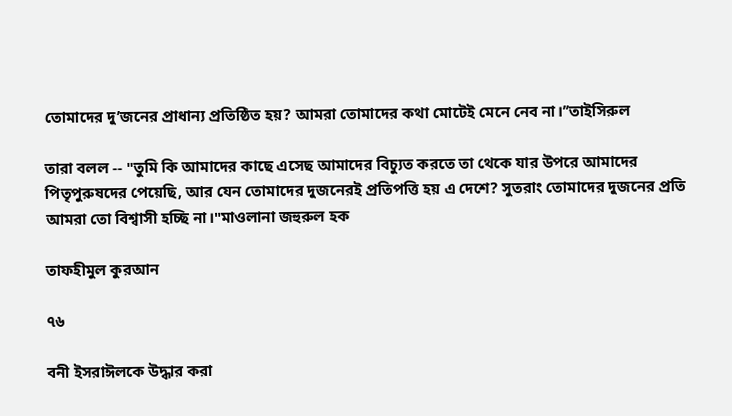তোমাদের দু’জনের প্রাধান্য প্রতিষ্ঠিত হয়? আমরা তোমাদের কথা মোটেই মেনে নেব না।’’তাইসিরুল

তারা বলল -- "তুমি কি আমাদের কাছে এসেছ আমাদের বিচ্যুত করতে তা থেকে যার উপরে আমাদের পিতৃপুরুষদের পেয়েছি, আর যেন তোমাদের দুজনেরই প্রতিপত্তি হয় এ দেশে? সুতরাং তোমাদের দুজনের প্রতি আমরা তো বিশ্বাসী হচ্ছি না।"মাওলানা জহুরুল হক

তাফহীমুল কুরআন

৭৬

বনী ইসরাঈলকে উদ্ধার করা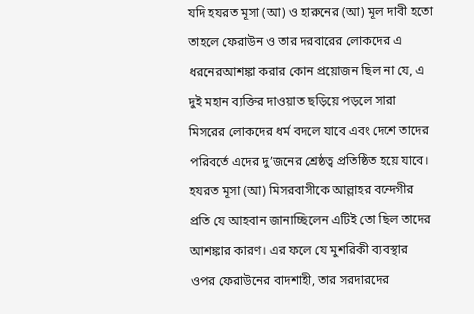যদি হযরত মূসা (আ) ও হারুনের (আ) মূল দাবী হতো তাহলে ফেরাউন ও তার দরবারের লোকদের এ ধরনেরআশঙ্কা করার কোন প্রয়োজন ছিল না যে, এ দুই মহান ব্যক্তির দাওয়াত ছড়িয়ে পড়লে সারা মিসরের লোকদের ধর্ম বদলে যাবে এবং দেশে তাদের পরিবর্তে এদের দু’জনের শ্রেষ্ঠত্ব প্রতিষ্ঠিত হয়ে যাবে। হযরত মূসা (আ) মিসরবাসীকে আল্লাহর বন্দেগীর প্রতি যে আহবান জানাচ্ছিলেন এটিই তো ছিল তাদের আশঙ্কার কারণ। এর ফলে যে মুশরিকী ব্যবস্থার ওপর ফেরাউনের বাদশাহী, তার সরদারদের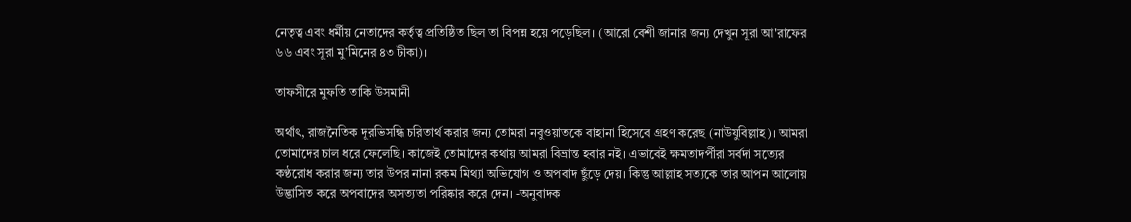নেতৃত্ব এবং ধর্মীয় নেতাদের কর্তৃত্ব প্রতিষ্ঠিত ছিল তা বিপন্ন হয়ে পড়েছিল। (আরো বেশী জানার জন্য দেখুন সূরা আ'রাফের ৬৬ এবং সূরা মু’মিনের ৪৩ টীকা)।

তাফসীরে মুফতি তাকি উসমানী

অর্থাৎ, রাজনৈতিক দূরভিসন্ধি চরিতার্থ করার জন্য তোমরা নবুওয়াতকে বাহানা হিসেবে গ্রহণ করেছ (নাউযুবিল্লাহ)। আমরা তোমাদের চাল ধরে ফেলেছি। কাজেই তোমাদের কথায় আমরা বিভ্রান্ত হবার নই। এভাবেই ক্ষমতাদর্পীরা সর্বদা সত্যের কণ্ঠরোধ করার জন্য তার উপর নানা রকম মিথ্যা অভিযোগ ও অপবাদ ছুঁড়ে দেয়। কিন্তু আল্লাহ সত্যকে তার আপন আলোয় উদ্ভাসিত করে অপবাদের অসত্যতা পরিষ্কার করে দেন। -অনুবাদক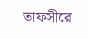তাফসীরে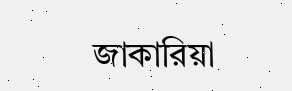জাকারিয়া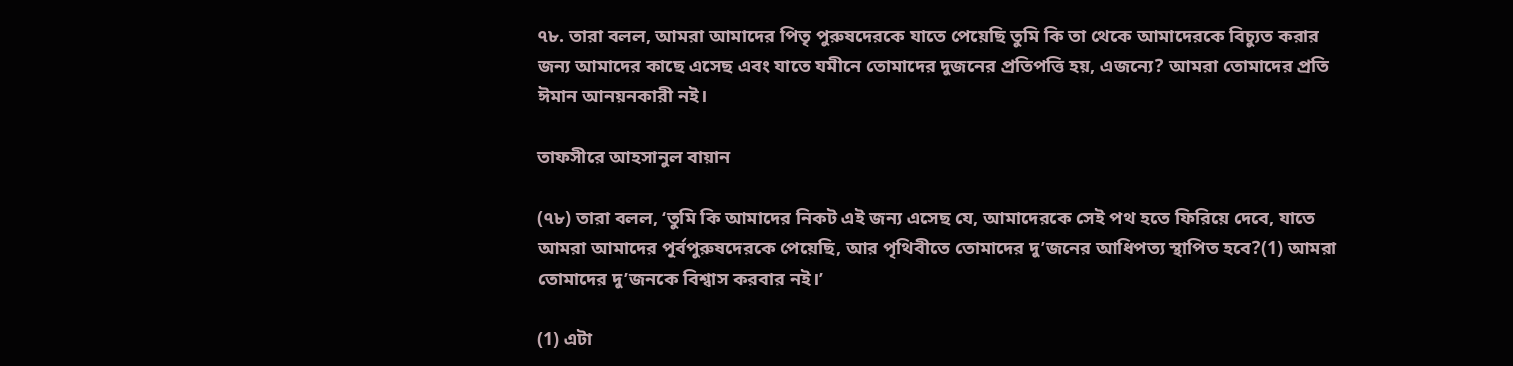৭৮. তারা বলল, আমরা আমাদের পিতৃ পুরুষদেরকে যাতে পেয়েছি তুমি কি তা থেকে আমাদেরকে বিচ্যুত করার জন্য আমাদের কাছে এসেছ এবং যাতে যমীনে তোমাদের দুজনের প্রতিপত্তি হয়, এজন্যে? আমরা তোমাদের প্রতি ঈমান আনয়নকারী নই।

তাফসীরে আহসানুল বায়ান

(৭৮) তারা বলল, ‘তুমি কি আমাদের নিকট এই জন্য এসেছ যে, আমাদেরকে সেই পথ হতে ফিরিয়ে দেবে, যাতে আমরা আমাদের পূর্বপুরুষদেরকে পেয়েছি, আর পৃথিবীতে তোমাদের দু’জনের আধিপত্য স্থাপিত হবে?(1) আমরা তোমাদের দু’জনকে বিশ্বাস করবার নই।’

(1) এটা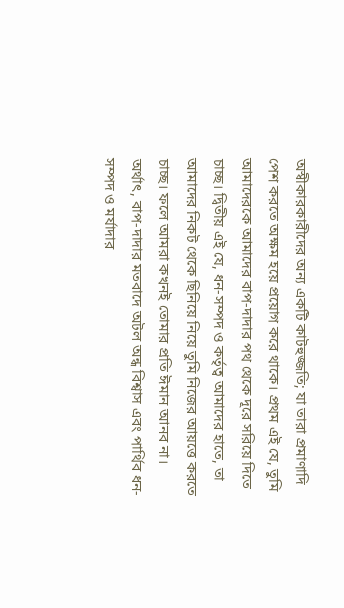অস্বীকারকারীদের অন্য একটি কাটহুজ্জতি; যা তারা প্রমাণাদি পেশ করতে অক্ষম হয়ে প্রয়োগ করে থাকে। প্রথম এই যে, তুমি আমাদেরকে আমাদের বাপ-দাদার পথ থেকে দূরে সরিয়ে দিতে চাচ্ছ। দ্বিতীয় এই যে, ধন-সম্পদ ও কর্তৃত্ব আমাদের হাতে, তা আমাদের নিকট থেকে ছিনিয়ে নিয়ে তুমি নিজের আয়ত্তে করতে চাচ্ছ। ফলে আমরা কখনই তোমার প্রতি ঈমান আনব না। অর্থাৎ, বাপ-দাদার মতবাদে অটল অন্ধ বিশ্বাস এবং পার্থিব ধন-সম্পদ ও মর্যাদার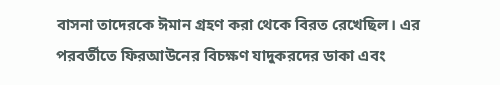বাসনা তাদেরকে ঈমান গ্রহণ করা থেকে বিরত রেখেছিল। এর পরবর্তীতে ফিরআউনের বিচক্ষণ যাদুকরদের ডাকা এবং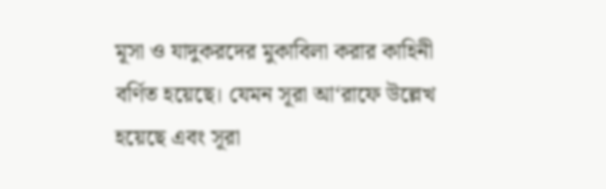মূসা ও যাদুকরদের মুকাবিলা করার কাহিনী বর্ণিত হয়েছে। যেমন সূরা আ‘রাফে উল্লেখ হয়েছে এবং সূরা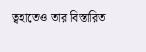ত্বহাতেও তার বিস্তারিত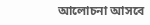আলোচনা আসবে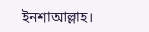ইনশাআল্লাহ।